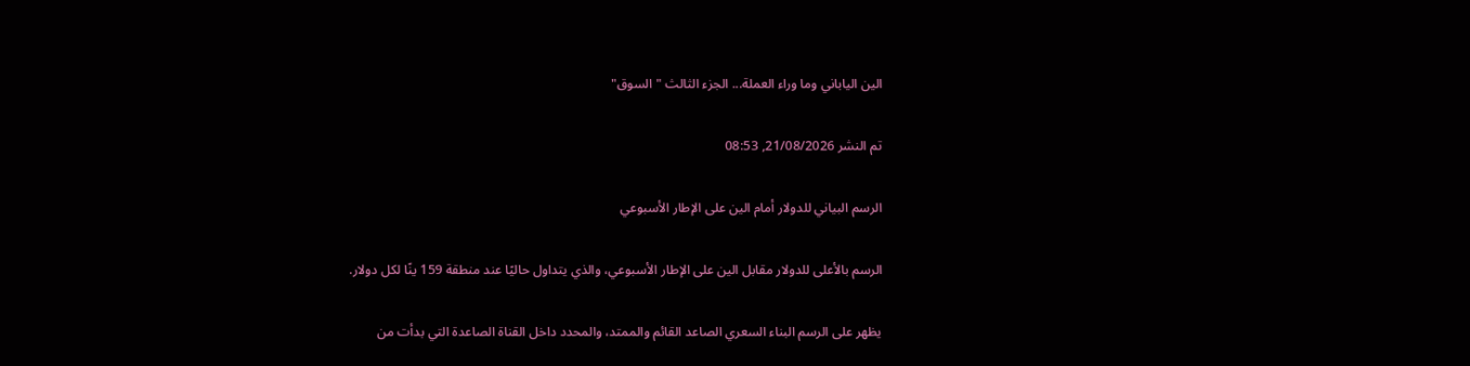الين الياباني وما وراء العملة... الجزء الثالث "السوق"

تم النشر 21/08/2026, 08:53

الرسم البياني للدولار أمام الين على الإطار الأسبوعي

الرسم بالأعلى للدولار مقابل الين على الإطار الأسبوعي، والذي يتداول حاليًا عند منطقة 159 ينًا لكل دولار.

يظهر على الرسم البناء السعري الصاعد القائم والممتد، والمحدد داخل القناة الصاعدة التي بدأت من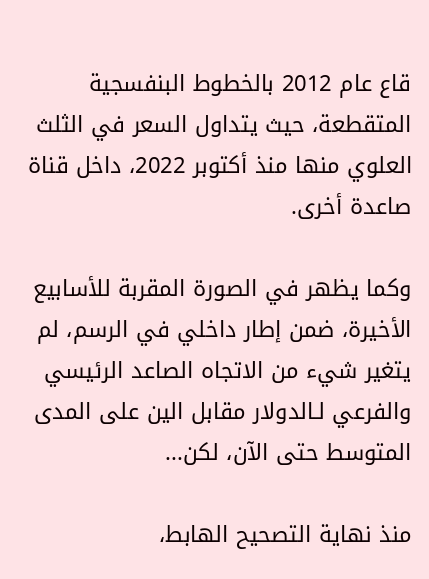قاع عام 2012 بالخطوط البنفسجية المتقطعة، حيث يتداول السعر في الثلث العلوي منها منذ أكتوبر 2022، داخل قناة صاعدة أخرى.

وكما يظهر في الصورة المقربة للأسابيع الأخيرة، ضمن إطار داخلي في الرسم، لم يتغير شيء من الاتجاه الصاعد الرئيسي والفرعي لـالدولار مقابل الين على المدى المتوسط حتى الآن، لكن...

منذ نهاية التصحيح الهابط،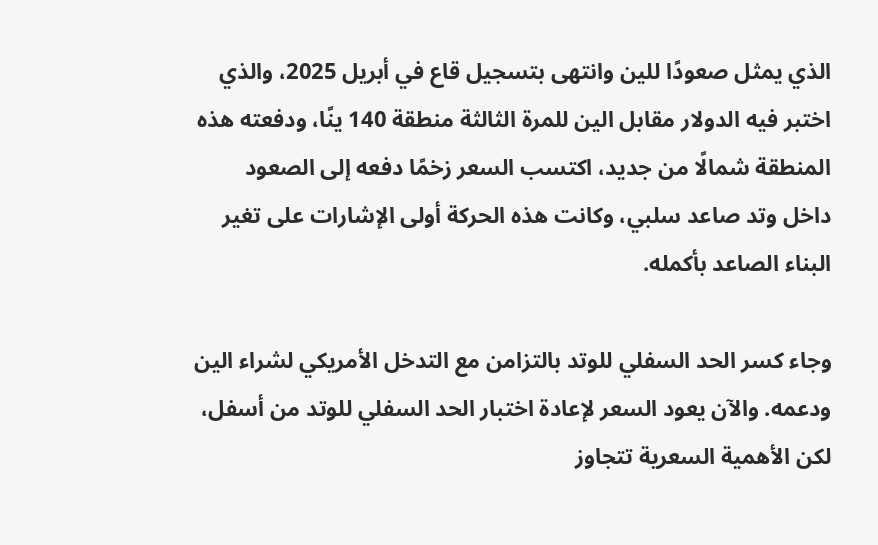الذي يمثل صعودًا للين وانتهى بتسجيل قاع في أبريل 2025، والذي اختبر فيه الدولار مقابل الين للمرة الثالثة منطقة 140 ينًا، ودفعته هذه المنطقة شمالًا من جديد، اكتسب السعر زخمًا دفعه إلى الصعود داخل وتد صاعد سلبي، وكانت هذه الحركة أولى الإشارات على تغير البناء الصاعد بأكمله.

وجاء كسر الحد السفلي للوتد بالتزامن مع التدخل الأمريكي لشراء الين ودعمه. والآن يعود السعر لإعادة اختبار الحد السفلي للوتد من أسفل، لكن الأهمية السعرية تتجاوز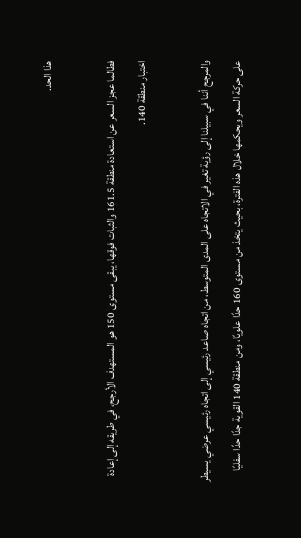هذا الحد.

فطالما عجز السعر عن استعادة منطقة 161.5 والثبات فوقها، يبقى مستوى 150 هو المستهدف الأرجح، في طريقه إلى إعادة اختبار منطقة 140.

والمرجح أننا في سبيلنا إلى رؤية تغير في الاتجاه على المدى المتوسط، من اتجاه صاعد رئيسي إلى اتجاه رئيسي عرضي يسيطر على حركة السعر ويحكمها خلال هذه الفترة، بحيث يتخذ من مستوى 160 حدًا علويًا، ومن منطقة 140 القوية جدًا حدًا سفليًا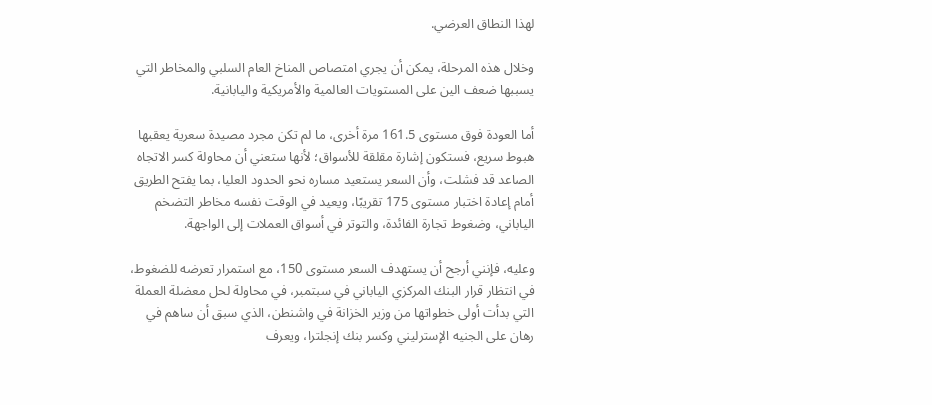لهذا النطاق العرضي.

وخلال هذه المرحلة، يمكن أن يجري امتصاص المناخ العام السلبي والمخاطر التي يسببها ضعف الين على المستويات العالمية والأمريكية واليابانية.

أما العودة فوق مستوى 161.5 مرة أخرى، ما لم تكن مجرد مصيدة سعرية يعقبها هبوط سريع، فستكون إشارة مقلقة للأسواق؛ لأنها ستعني أن محاولة كسر الاتجاه الصاعد قد فشلت، وأن السعر يستعيد مساره نحو الحدود العليا، بما يفتح الطريق أمام إعادة اختبار مستوى 175 تقريبًا، ويعيد في الوقت نفسه مخاطر التضخم الياباني، وضغوط تجارة الفائدة، والتوتر في أسواق العملات إلى الواجهة.

وعليه، فإنني أرجح أن يستهدف السعر مستوى 150، مع استمرار تعرضه للضغوط، في انتظار قرار البنك المركزي الياباني في سبتمبر، في محاولة لحل معضلة العملة التي بدأت أولى خطواتها من وزير الخزانة في واشنطن، الذي سبق أن ساهم في رهان على الجنيه الإسترليني وكسر بنك إنجلترا، ويعرف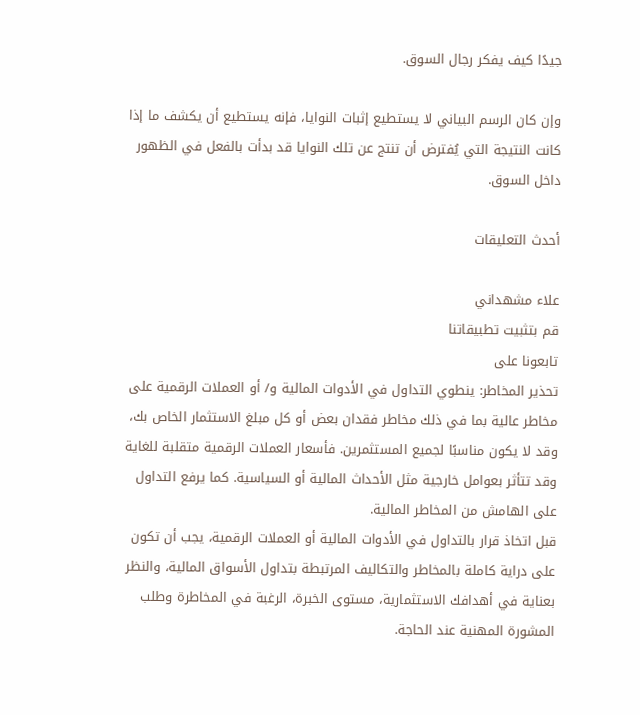جيدًا كيف يفكر رجال السوق.

وإن كان الرسم البياني لا يستطيع إثبات النوايا، فإنه يستطيع أن يكشف ما إذا كانت النتيجة التي يُفترض أن تنتج عن تلك النوايا قد بدأت بالفعل في الظهور داخل السوق.

أحدث التعليقات

علاء مشهداني
قم بتثبيت تطبيقاتنا
تابعونا على
تحذير المخاطر: ينطوي التداول في الأدوات المالية و/ أو العملات الرقمية على مخاطر عالية بما في ذلك مخاطر فقدان بعض أو كل مبلغ الاستثمار الخاص بك، وقد لا يكون مناسبًا لجميع المستثمرين. فأسعار العملات الرقمية متقلبة للغاية وقد تتأثر بعوامل خارجية مثل الأحداث المالية أو السياسية. كما يرفع التداول على الهامش من المخاطر المالية.
قبل اتخاذ قرار بالتداول في الأدوات المالية أو العملات الرقمية، يجب أن تكون على دراية كاملة بالمخاطر والتكاليف المرتبطة بتداول الأسواق المالية، والنظر بعناية في أهدافك الاستثمارية، مستوى الخبرة، الرغبة في المخاطرة وطلب المشورة المهنية عند الحاجة.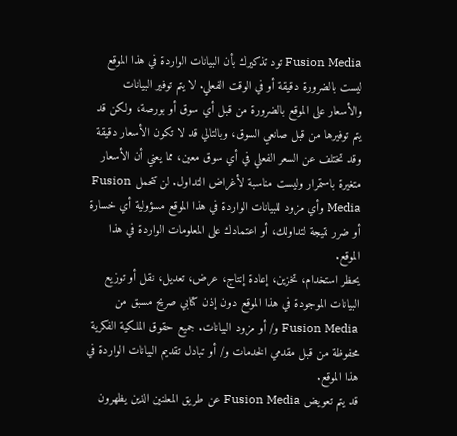Fusion Media تود تذكيرك بأن البيانات الواردة في هذا الموقع ليست بالضرورة دقيقة أو في الوقت الفعلي. لا يتم توفير البيانات والأسعار على الموقع بالضرورة من قبل أي سوق أو بورصة، ولكن قد يتم توفيرها من قبل صانعي السوق، وبالتالي قد لا تكون الأسعار دقيقة وقد تختلف عن السعر الفعلي في أي سوق معين، مما يعني أن الأسعار متغيرة باستمرار وليست مناسبة لأغراض التداول. لن تتحمل Fusion Media وأي مزود للبيانات الواردة في هذا الموقع مسؤولية أي خسارة أو ضرر نتيجة لتداولك، أو اعتمادك على المعلومات الواردة في هذا الموقع.
يحظر استخدام، تخزين، إعادة إنتاج، عرض، تعديل، نقل أو توزيع البيانات الموجودة في هذا الموقع دون إذن كتابي صريح مسبق من Fusion Media و/ أو مزود البيانات. جميع حقوق الملكية الفكرية محفوظة من قبل مقدمي الخدمات و/ أو تبادل تقديم البيانات الواردة في هذا الموقع.
قد يتم تعويض Fusion Media عن طريق المعلنين الذين يظهرون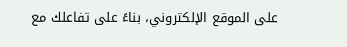على الموقع الإلكتروني، بناءً على تفاعلك مع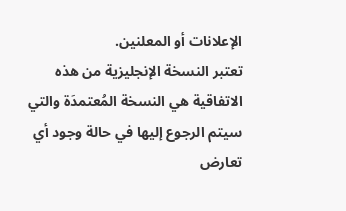الإعلانات أو المعلنين.
تعتبر النسخة الإنجليزية من هذه الاتفاقية هي النسخة المُعتمدَة والتي سيتم الرجوع إليها في حالة وجود أي تعارض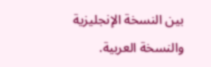بين النسخة الإنجليزية والنسخة العربية.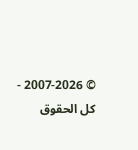© 2007-2026 - كل الحقوق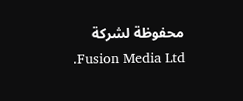محفوظة لشركة Fusion Media Ltd.